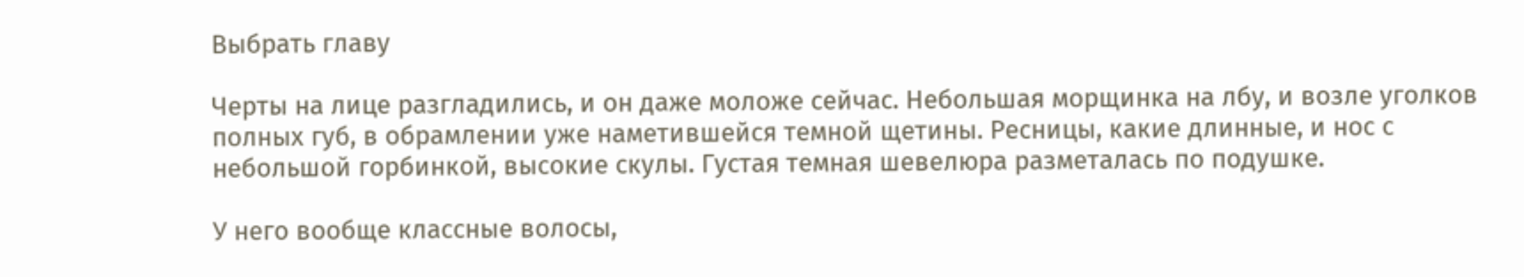Выбрать главу

Черты на лице разгладились, и он даже моложе сейчас. Небольшая морщинка на лбу, и возле уголков полных губ, в обрамлении уже наметившейся темной щетины. Ресницы, какие длинные, и нос с небольшой горбинкой, высокие скулы. Густая темная шевелюра разметалась по подушке.

У него вообще классные волосы,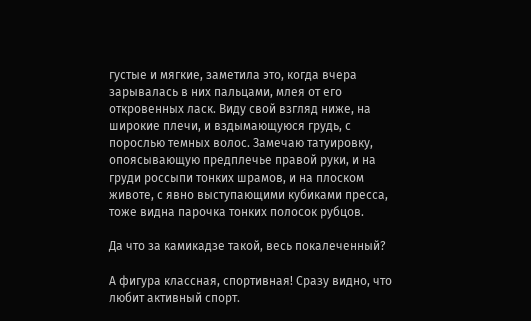густые и мягкие, заметила это, когда вчера зарывалась в них пальцами, млея от его откровенных ласк. Виду свой взгляд ниже, на широкие плечи, и вздымающуюся грудь, с порослью темных волос. Замечаю татуировку, опоясывающую предплечье правой руки, и на груди россыпи тонких шрамов, и на плоском животе, с явно выступающими кубиками пресса, тоже видна парочка тонких полосок рубцов.

Да что за камикадзе такой, весь покалеченный?

А фигура классная, спортивная! Сразу видно, что любит активный спорт.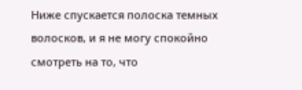Ниже спускается полоска темных волосков, и я не могу спокойно смотреть на то, что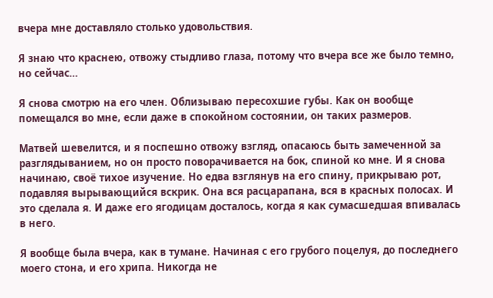вчера мне доставляло столько удовольствия.

Я знаю что краснею, отвожу стыдливо глаза, потому что вчера все же было темно, но сейчас…

Я снова смотрю на его член. Облизываю пересохшие губы. Как он вообще помещался во мне, если даже в спокойном состоянии, он таких размеров.

Матвей шевелится, и я поспешно отвожу взгляд, опасаюсь быть замеченной за разглядыванием, но он просто поворачивается на бок, спиной ко мне. И я снова начинаю, своё тихое изучение. Но едва взглянув на его спину, прикрываю рот, подавляя вырывающийся вскрик. Она вся расцарапана, вся в красных полосах. И это сделала я. И даже его ягодицам досталось, когда я как сумасшедшая впивалась в него.

Я вообще была вчера, как в тумане. Начиная с его грубого поцелуя, до последнего моего стона, и его хрипа. Никогда не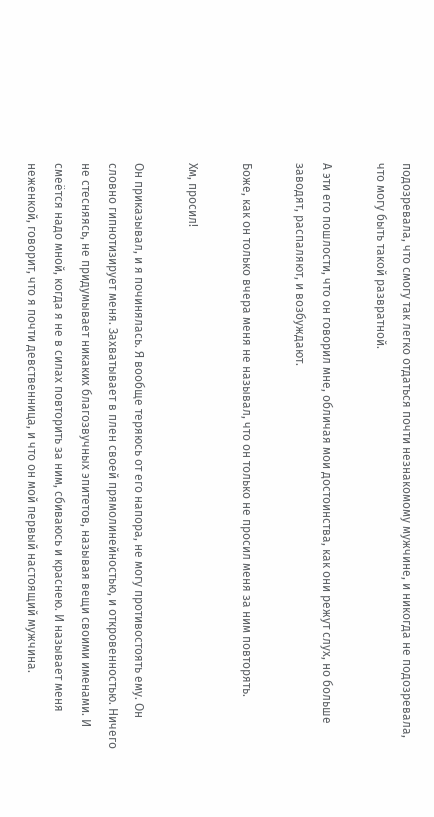подозревала, что смогу так легко отдаться почти незнакомому мужчине, и никогда не подозревала, что могу быть такой развратной.

А эти его пошлости, что он говорил мне, обличая мои достоинства, как они режут слух, но больше заводят, распаляют, и возбуждают.

Боже, как он только вчера меня не называл, что он только не просил меня за ним повторять.

Хм, просил!

Он приказывал, и я починялась. Я вообще теряюсь от его напора, не могу противостоять ему. Он словно гипнотизирует меня. Захватывает в плен своей прямолинейностью, и откровенностью. Ничего не стесняясь, не придумывает никаких благозвучных эпитетов, называя вещи своими именами. И смеётся надо мной, когда я не в силах повторить за ним, сбиваюсь и краснею. И называет меня неженкой, говорит, что я почти девственница, и что он мой первый настоящий мужчина.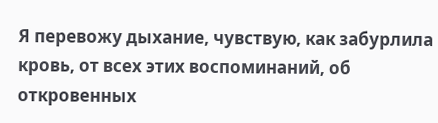Я перевожу дыхание, чувствую, как забурлила кровь, от всех этих воспоминаний, об откровенных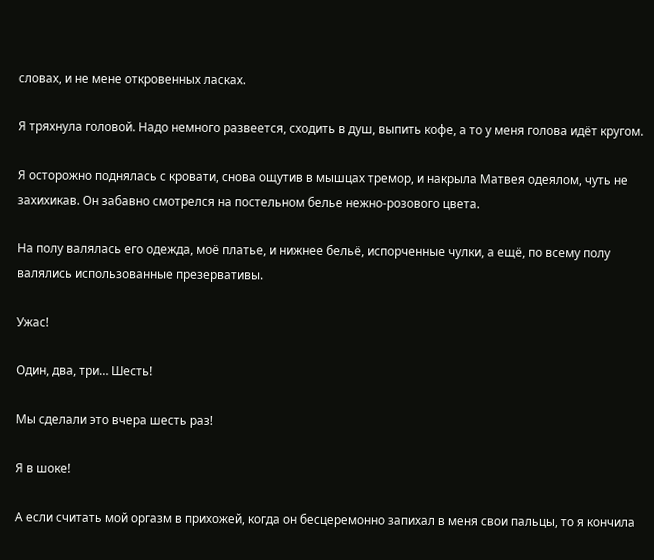словах, и не мене откровенных ласках.

Я тряхнула головой. Надо немного развеется, сходить в душ, выпить кофе, а то у меня голова идёт кругом.

Я осторожно поднялась с кровати, снова ощутив в мышцах тремор, и накрыла Матвея одеялом, чуть не захихикав. Он забавно смотрелся на постельном белье нежно-розового цвета.

На полу валялась его одежда, моё платье, и нижнее бельё, испорченные чулки, а ещё, по всему полу валялись использованные презервативы.

Ужас!

Один, два, три… Шесть!

Мы сделали это вчера шесть раз!

Я в шоке!

А если считать мой оргазм в прихожей, когда он бесцеремонно запихал в меня свои пальцы, то я кончила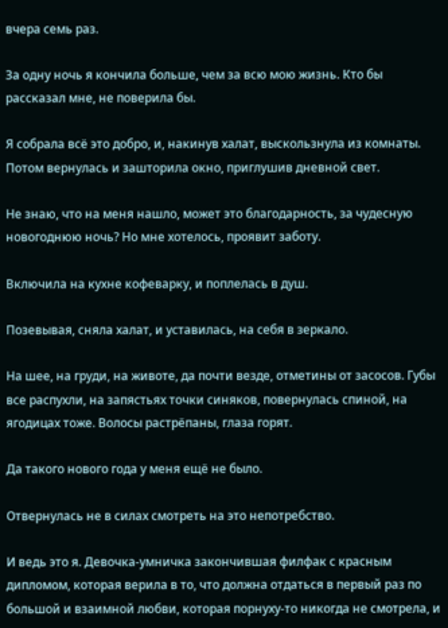вчера семь раз.

За одну ночь я кончила больше, чем за всю мою жизнь. Кто бы рассказал мне, не поверила бы.

Я собрала всё это добро, и, накинув халат, выскользнула из комнаты. Потом вернулась и зашторила окно, приглушив дневной свет.

Не знаю, что на меня нашло, может это благодарность, за чудесную новогоднюю ночь? Но мне хотелось, проявит заботу.

Включила на кухне кофеварку, и поплелась в душ.

Позевывая, сняла халат, и уставилась, на себя в зеркало.

На шее, на груди, на животе, да почти везде, отметины от засосов. Губы все распухли, на запястьях точки синяков, повернулась спиной, на ягодицах тоже. Волосы растрёпаны, глаза горят.

Да такого нового года у меня ещё не было.

Отвернулась не в силах смотреть на это непотребство.

И ведь это я. Девочка-умничка закончившая филфак с красным дипломом, которая верила в то, что должна отдаться в первый раз по большой и взаимной любви, которая порнуху-то никогда не смотрела, и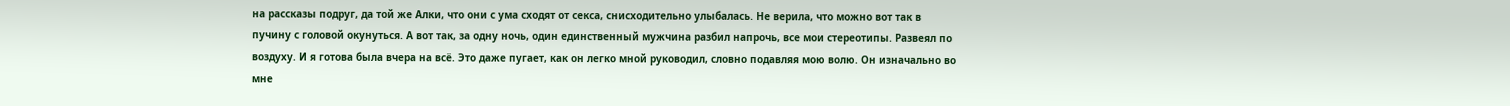на рассказы подруг, да той же Алки, что они с ума сходят от секса, снисходительно улыбалась. Не верила, что можно вот так в пучину с головой окунуться. А вот так, за одну ночь, один единственный мужчина разбил напрочь, все мои стереотипы. Развеял по воздуху. И я готова была вчера на всё. Это даже пугает, как он легко мной руководил, словно подавляя мою волю. Он изначально во мне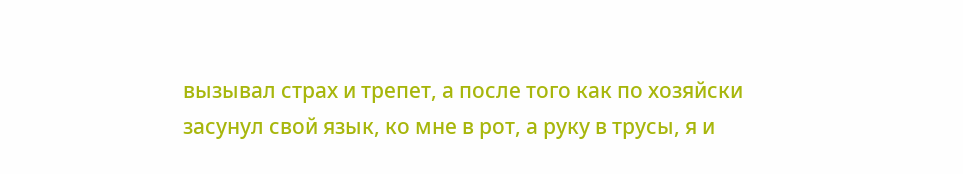вызывал страх и трепет, а после того как по хозяйски засунул свой язык, ко мне в рот, а руку в трусы, я и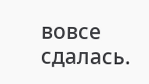вовсе сдалась.